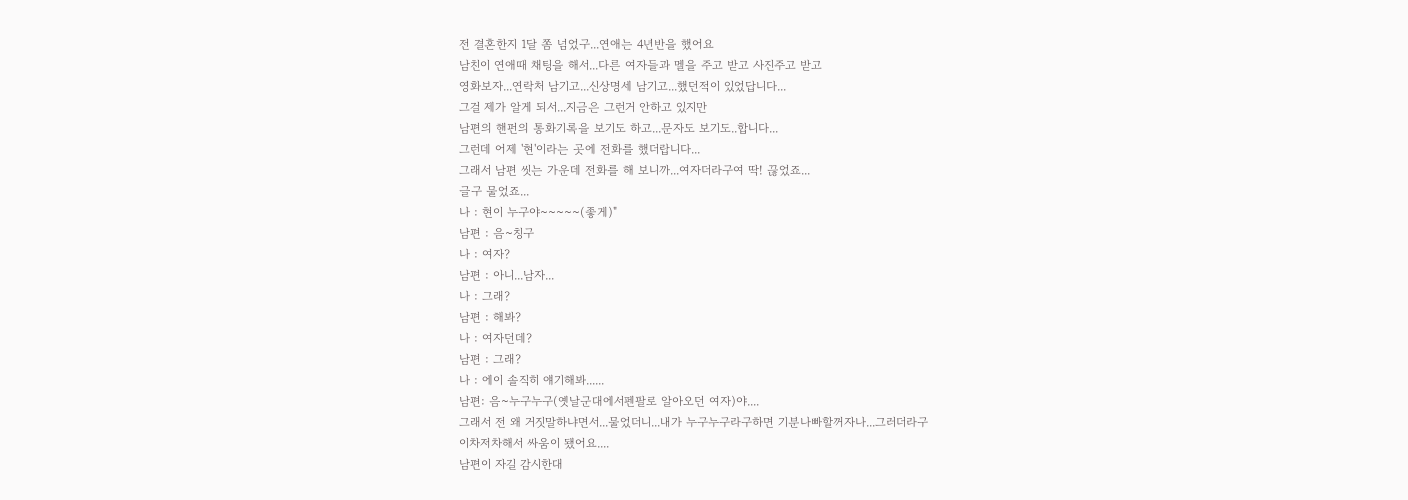전 결혼한지 1달 쫌 넘었구...연애는 4년반을 했어요
남친이 연애때 채팅을 해서...다른 여자들과 멜을 주고 받고 사진주고 받고
영화보자...연락처 남기고...신상명세 남기고...했던적이 있었답니다...
그걸 제가 알게 되서...지금은 그런거 안하고 있지만
남편의 핸펀의 통화기록을 보기도 하고...문자도 보기도..합니다...
그런데 어제 '현'이라는 곳에 전화를 했더랍니다...
그래서 남편 씻는 가운데 전화를 해 보니까...여자더라구여 딱! 끊었죠...
글구 물었죠...
나 : 현이 누구야~~~~~(좋게)"
남편 : 음~칭구
나 : 여자?
남편 : 아니...남자...
나 : 그래?
남편 : 해봐?
나 : 여자던데?
남편 : 그래?
나 : 에이 솔직히 얘기해봐......
남편: 음~누구누구(옛날군대에서펜팔로 알아오던 여자)야....
그래서 전 왜 거짓말하냐면서...물었더니...내가 누구누구라구하면 기분나빠할꺼자나...그러더라구
이차저차해서 싸움이 됐어요....
남편이 자길 감시한대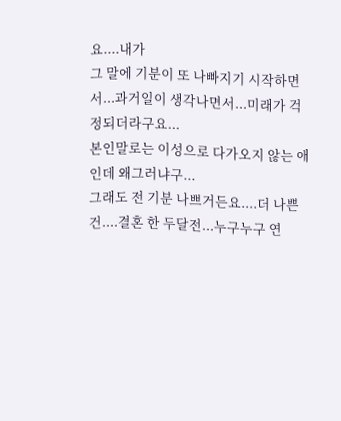요....내가
그 말에 기분이 또 나빠지기 시작하면서...과거일이 생각나면서...미래가 걱정되더라구요...
본인말로는 이성으로 다가오지 않는 애인데 왜그러냐구...
그래도 전 기분 나쁘거든요....더 나쁜건....결혼 한 두달전...누구누구 연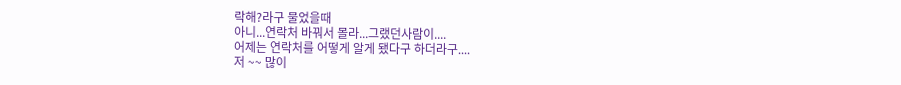락해?라구 물었을때
아니...연락처 바꿔서 몰라...그랬던사람이....
어제는 연락처를 어떻게 알게 됐다구 하더라구....
저 ~~ 많이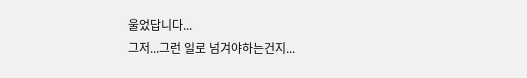울었답니다...
그저...그런 일로 넘겨야하는건지...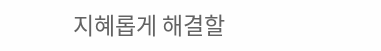지혜롭게 해결할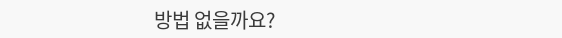방법 없을까요?